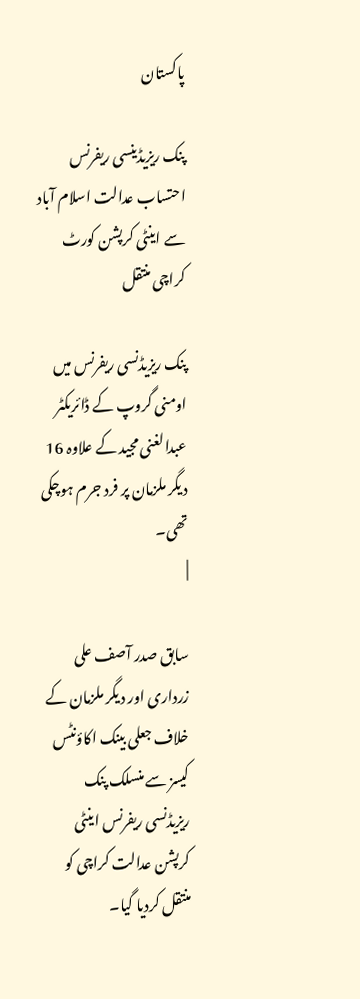پاکستان

پنک ریزیڈینسی ریفرنس احتساب عدالت اسلام آباد سے اینٹی کرپشن کورٹ کراچی منتقل

پنک ریزیڈنسی ریفرنس میں اومنی گروپ کے ڈائریکٹر عبدالغنی مجید کے علاوہ 16 دیگر ملزمان پر فرد جرم ہوچکی تھی۔
|

سابق صدر آصف علی زرداری اور دیگر ملزمان کے خلاف جعلی بینک اکاؤنٹس کیسز سے منسلک پنک ریزیڈنسی ریفرنس اینٹی کرپشن عدالت کراچی کو منتقل کردیا گیا۔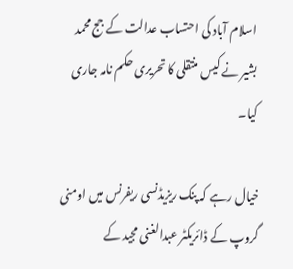اسلام آباد کی احتساب عدالت کے جج محمد بشیر نے کیس منتقلی کا تحریری حکم نامہ جاری کیا۔

خیال رہے کہ پنک ریزیڈنسی ریفرنس میں اومنی گروپ کے ڈائریکٹر عبدالغنی مجید کے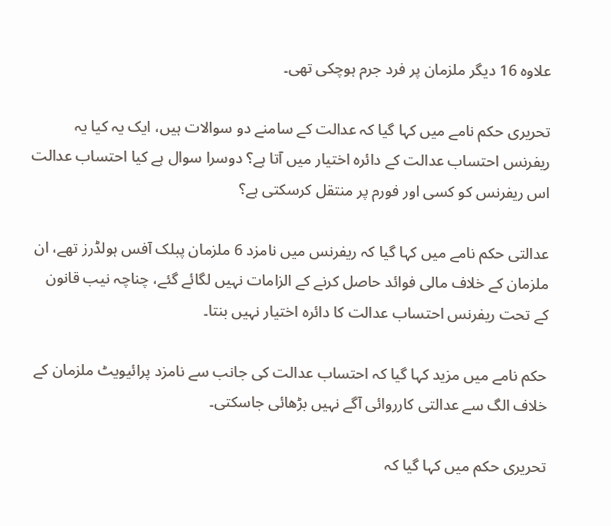علاوہ 16 دیگر ملزمان پر فرد جرم ہوچکی تھی۔

تحریری حکم نامے میں کہا گیا کہ عدالت کے سامنے دو سوالات ہیں، ایک یہ کیا یہ ریفرنس احتساب عدالت کے دائرہ اختیار میں آتا ہے؟ دوسرا سوال ہے کیا احتساب عدالت اس ریفرنس کو کسی اور فورم پر منتقل کرسکتی ہے؟

عدالتی حکم نامے میں کہا گیا کہ ریفرنس میں نامزد 6 ملزمان پبلک آفس ہولڈرز تھے، ان ملزمان کے خلاف مالی فوائد حاصل کرنے کے الزامات نہیں لگائے گئے، چناچہ نیب قانون کے تحت ریفرنس احتساب عدالت کا دائرہ اختیار نہیں بنتا۔

حکم نامے میں مزید کہا گیا کہ احتساب عدالت کی جانب سے نامزد پرائیویٹ ملزمان کے خلاف الگ سے عدالتی کارروائی آگے نہیں بڑھائی جاسکتی۔

تحریری حکم میں کہا گیا کہ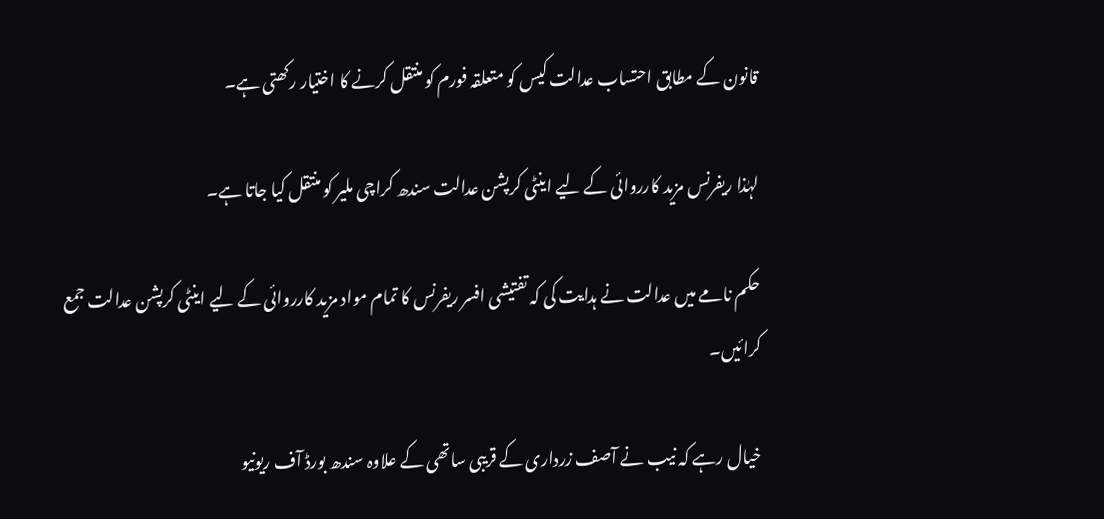قانون کے مطابق احتساب عدالت کیس کو متعلقہ فورم کو منتقل کرنے کا اختیار رکھتی ہے۔

لہٰذا ریفرنس مزید کارروائی کے لیے اینٹی کرپشن عدالت سندھ کراچی ملیر کو منتقل کیا جاتا ہے۔

حکم نامے میں عدالت نے ہدایت کی کہ تفتیشی افسر ریفرنس کا تمام مواد مزید کارروائی کے لیے اینٹی کرپشن عدالت جمع کرائیں۔

خیال رہے کہ نیب نے آصف زرداری کے قریبی ساتھی کے علاوہ سندھ بورڈ آف ریونیو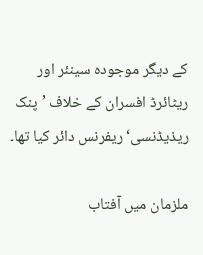کے دیگر موجودہ سینئر اور ریٹائرڈ افسران کے خلاف ’پنک ریذیڈنسی‘ ریفرنس دائر کیا تھا۔

ملزمان میں آفتاب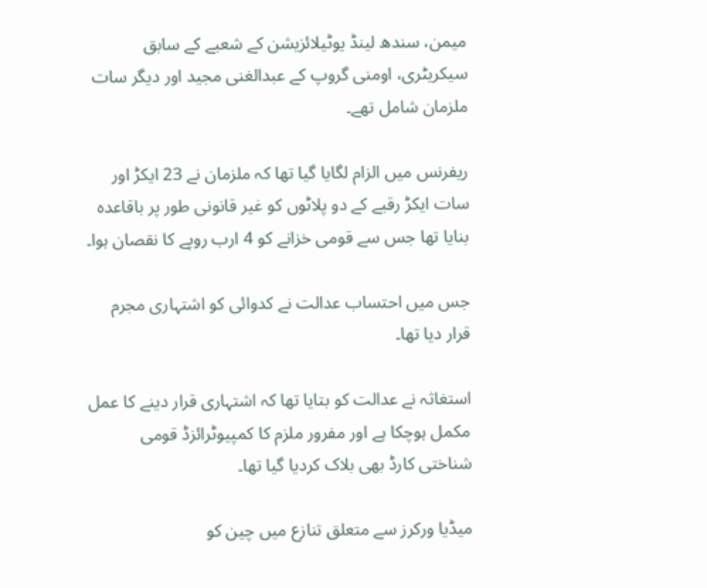میمن، سندھ لینڈ یوٹیلائزیشن کے شعبے کے سابق سیکریٹری، اومنی گروپ کے عبدالغنی مجید اور دیگر سات ملزمان شامل تھے۔

ریفرنس میں الزام لگایا گیا تھا کہ ملزمان نے 23 ایکڑ اور سات ایکڑ رقبے کے دو پلاٹوں کو غیر قانونی طور پر باقاعدہ بنایا تھا جس سے قومی خزانے کو 4 ارب روپے کا نقصان ہوا۔

جس میں احتساب عدالت نے کدوائی کو اشتہاری مجرم قرار دیا تھا۔

استغاثہ نے عدالت کو بتایا تھا کہ اشتہاری قرار دینے کا عمل مکمل ہوچکا ہے اور مفرور ملزم کا کمپیوٹرائزڈ قومی شناختی کارڈ بھی بلاک کردیا گیا تھا۔

میڈیا ورکرز سے متعلق تنازع میں چین کو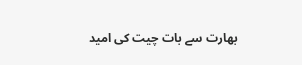بھارت سے بات چیت کی امید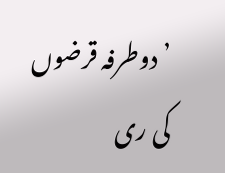’دوطرفہ قرضوں کی ری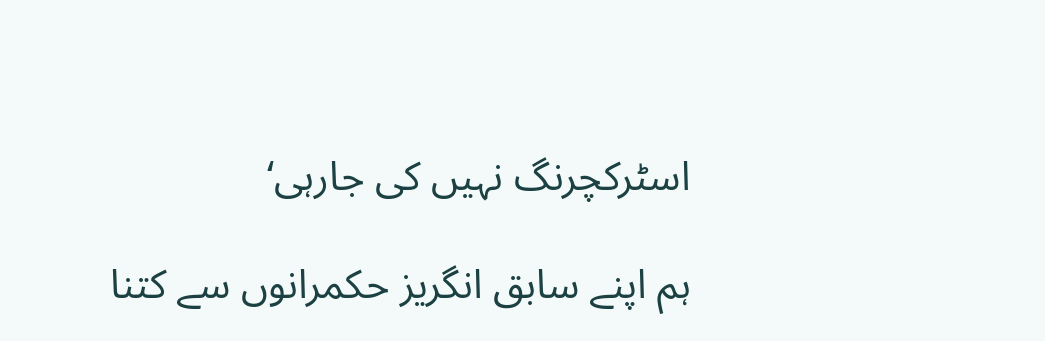اسٹرکچرنگ نہیں کی جارہی‘

ہم اپنے سابق انگریز حکمرانوں سے کتنا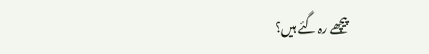پیچھے رہ گئے ہیں؟